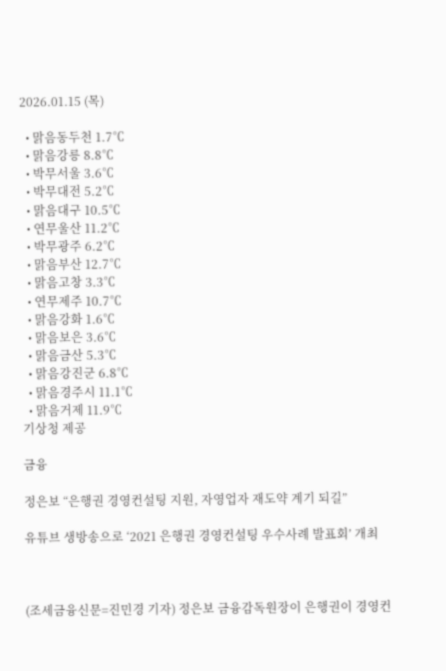2026.01.15 (목)

  • 맑음동두천 1.7℃
  • 맑음강릉 8.8℃
  • 박무서울 3.6℃
  • 박무대전 5.2℃
  • 맑음대구 10.5℃
  • 연무울산 11.2℃
  • 박무광주 6.2℃
  • 맑음부산 12.7℃
  • 맑음고창 3.3℃
  • 연무제주 10.7℃
  • 맑음강화 1.6℃
  • 맑음보은 3.6℃
  • 맑음금산 5.3℃
  • 맑음강진군 6.8℃
  • 맑음경주시 11.1℃
  • 맑음거제 11.9℃
기상청 제공

금융

정은보 “은행권 경영컨설팅 지원, 자영업자 재도약 계기 되길”

유튜브 생방송으로 ‘2021 은행권 경영컨설팅 우수사례 발표회’ 개최



(조세금융신문=진민경 기자) 정은보 금융감독원장이 은행권이 경영컨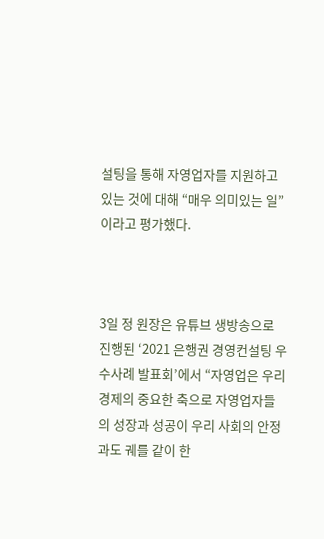설팅을 통해 자영업자를 지원하고 있는 것에 대해 “매우 의미있는 일”이라고 평가했다.



3일 정 원장은 유튜브 생방송으로 진행된 ‘2021 은행권 경영컨설팅 우수사례 발표회’에서 “자영업은 우리 경제의 중요한 축으로 자영업자들의 성장과 성공이 우리 사회의 안정과도 궤를 같이 한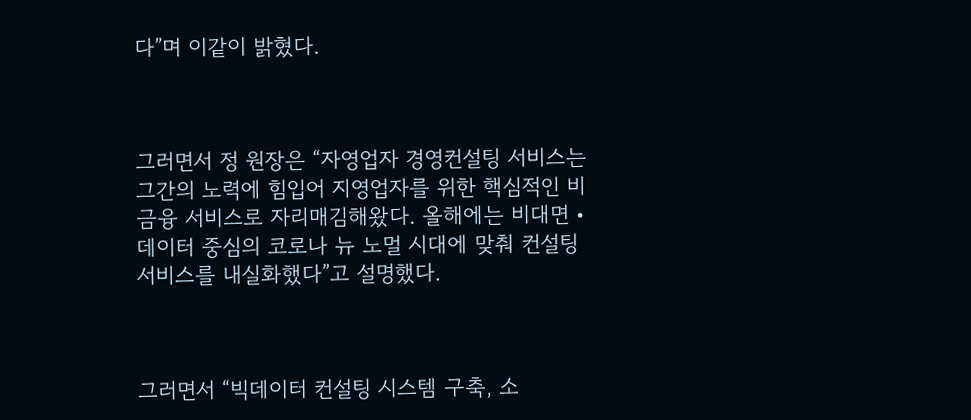다”며 이같이 밝혔다.



그러면서 정 원장은 “자영업자 경영컨설팅 서비스는 그간의 노력에 힘입어 지영업자를 위한 핵심적인 비금융 서비스로 자리매김해왔다. 올해에는 비대면‧데이터 중심의 코로나 뉴 노멀 시대에 맞춰 컨설팅 서비스를 내실화했다”고 설명했다.



그러면서 “빅데이터 컨설팅 시스템 구축, 소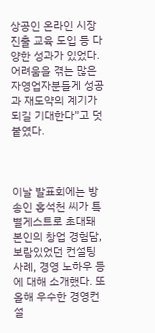상공인 온라인 시장 진출 교육 도입 등 다양한 성과가 있었다. 어려움을 겪는 많은 자영업자분들게 성공과 재도약의 계기가 되길 기대한다”고 덧붙였다.



이날 발표회에는 방송인 홍석천 씨가 특별게스트로 초대돼 본인의 창업 경험담, 보람있었던 컨설팅 사례, 경영 노하우 등에 대해 소개했다. 또 올해 우수한 경영컨설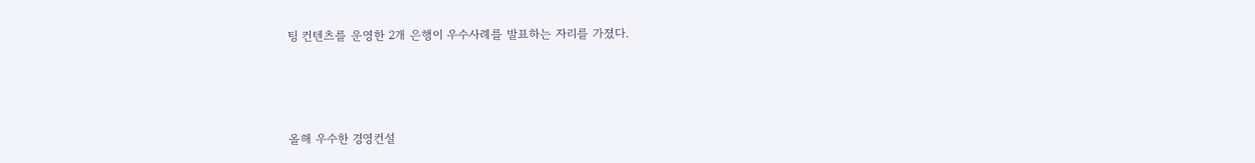팅 컨텐츠를 운영한 2개 은행이 우수사례를 발표하는 자리를 가졌다.



올해 우수한 경영컨설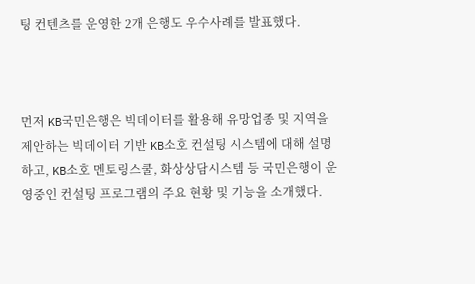팅 컨텐츠를 운영한 2개 은행도 우수사례를 발표했다.



먼저 KB국민은행은 빅데이터를 활용해 유망업종 및 지역을 제안하는 빅데이터 기반 KB소호 컨설팅 시스템에 대해 설명하고, KB소호 멘토링스쿨, 화상상담시스템 등 국민은행이 운영중인 컨설팅 프로그램의 주요 현황 및 기능을 소개했다.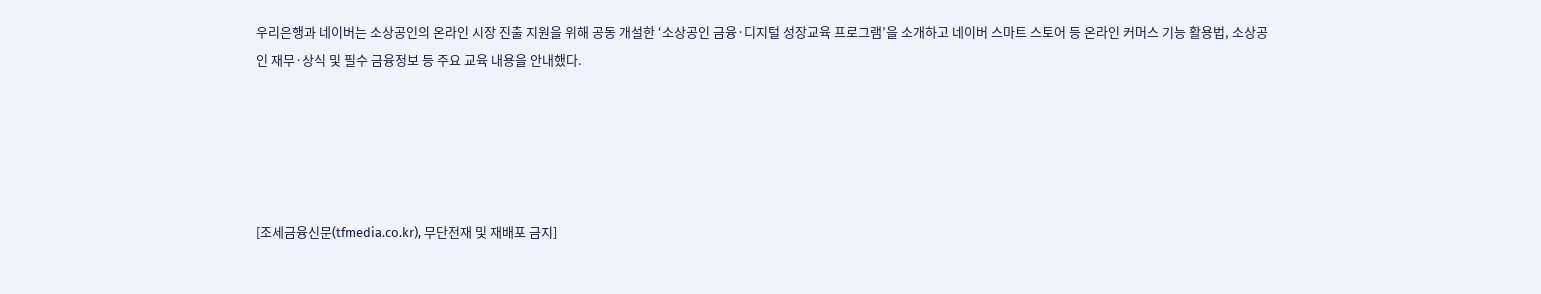우리은행과 네이버는 소상공인의 온라인 시장 진출 지원을 위해 공동 개설한 ‘소상공인 금융·디지털 성장교육 프로그램’을 소개하고 네이버 스마트 스토어 등 온라인 커머스 기능 활용법, 소상공인 재무·상식 및 필수 금융정보 등 주요 교육 내용을 안내했다.





[조세금융신문(tfmedia.co.kr), 무단전재 및 재배포 금지]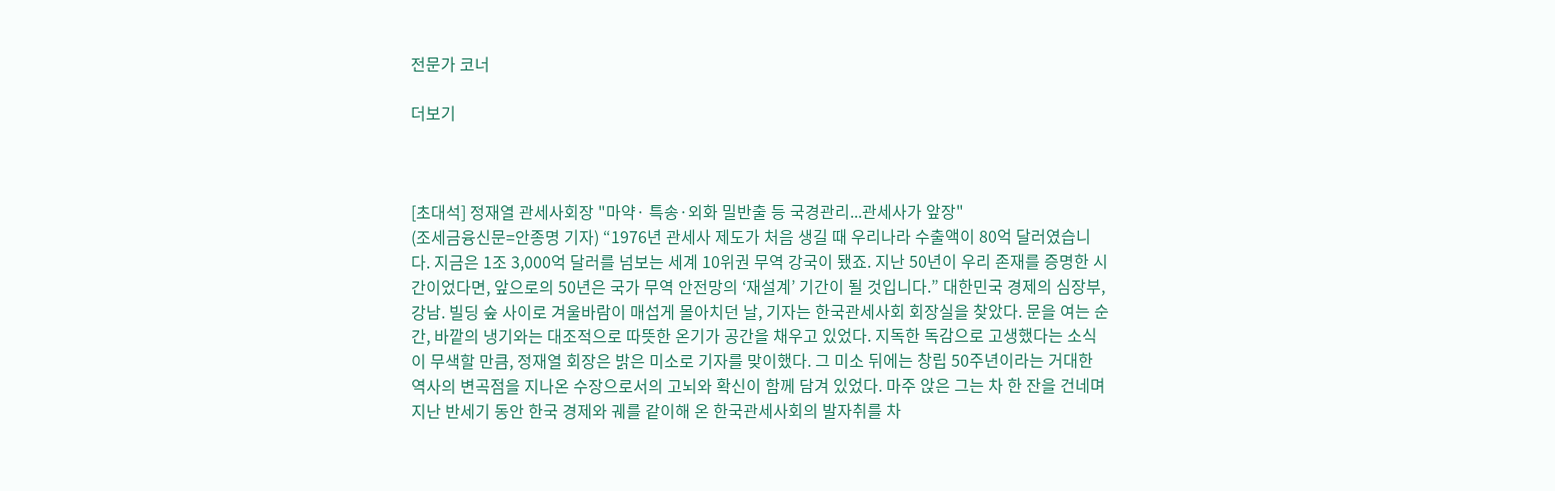전문가 코너

더보기



[초대석] 정재열 관세사회장 "마약· 특송·외화 밀반출 등 국경관리...관세사가 앞장"
(조세금융신문=안종명 기자) “1976년 관세사 제도가 처음 생길 때 우리나라 수출액이 80억 달러였습니다. 지금은 1조 3,000억 달러를 넘보는 세계 10위권 무역 강국이 됐죠. 지난 50년이 우리 존재를 증명한 시간이었다면, 앞으로의 50년은 국가 무역 안전망의 ‘재설계’ 기간이 될 것입니다.” 대한민국 경제의 심장부, 강남. 빌딩 숲 사이로 겨울바람이 매섭게 몰아치던 날, 기자는 한국관세사회 회장실을 찾았다. 문을 여는 순간, 바깥의 냉기와는 대조적으로 따뜻한 온기가 공간을 채우고 있었다. 지독한 독감으로 고생했다는 소식이 무색할 만큼, 정재열 회장은 밝은 미소로 기자를 맞이했다. 그 미소 뒤에는 창립 50주년이라는 거대한 역사의 변곡점을 지나온 수장으로서의 고뇌와 확신이 함께 담겨 있었다. 마주 앉은 그는 차 한 잔을 건네며 지난 반세기 동안 한국 경제와 궤를 같이해 온 한국관세사회의 발자취를 차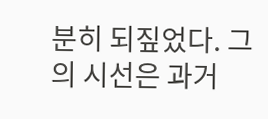분히 되짚었다. 그의 시선은 과거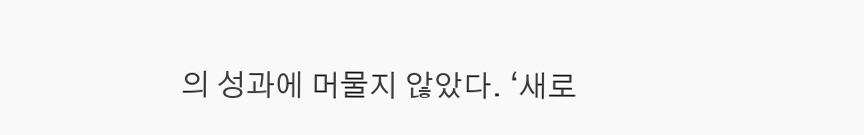의 성과에 머물지 않았다. ‘새로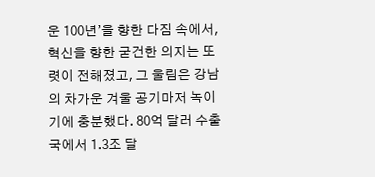운 100년’을 향한 다짐 속에서, 혁신을 향한 굳건한 의지는 또렷이 전해졌고, 그 울림은 강남의 차가운 겨울 공기마저 녹이기에 충분했다. 80억 달러 수출국에서 1.3조 달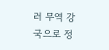러 무역 강국으로 정